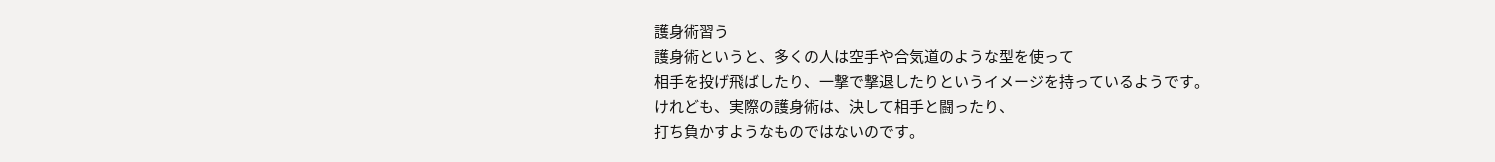護身術習う
護身術というと、多くの人は空手や合気道のような型を使って
相手を投げ飛ばしたり、一撃で撃退したりというイメージを持っているようです。
けれども、実際の護身術は、決して相手と闘ったり、
打ち負かすようなものではないのです。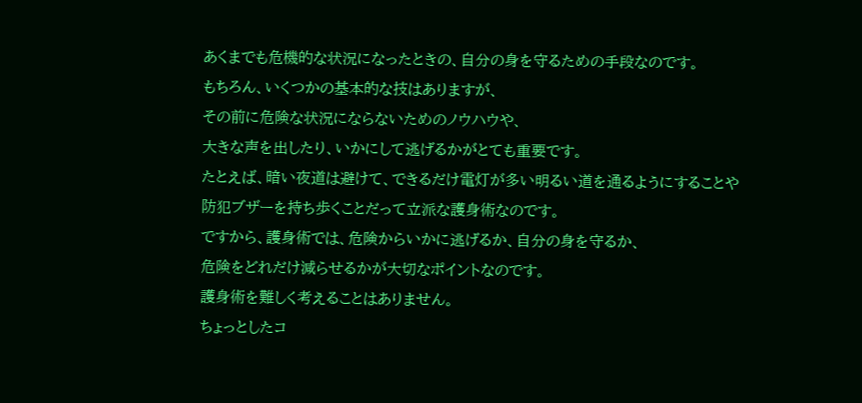あくまでも危機的な状況になったときの、自分の身を守るための手段なのです。
もちろん、いくつかの基本的な技はありますが、
その前に危険な状況にならないためのノウハウや、
大きな声を出したり、いかにして逃げるかがとても重要です。
たとえば、暗い夜道は避けて、できるだけ電灯が多い明るい道を通るようにすることや
防犯ブザーを持ち歩くことだって立派な護身術なのです。
ですから、護身術では、危険からいかに逃げるか、自分の身を守るか、
危険をどれだけ減らせるかが大切なポイントなのです。
護身術を難しく考えることはありません。
ちょっとしたコ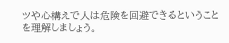ツや心構えで人は危険を回避できるということを理解しましょう。